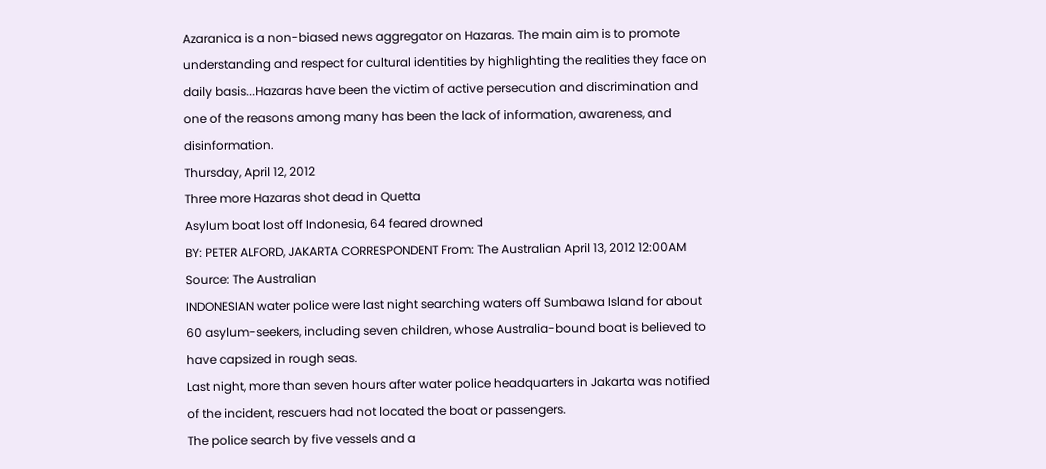Azaranica is a non-biased news aggregator on Hazaras. The main aim is to promote understanding and respect for cultural identities by highlighting the realities they face on daily basis...Hazaras have been the victim of active persecution and discrimination and one of the reasons among many has been the lack of information, awareness, and disinformation.
Thursday, April 12, 2012
Three more Hazaras shot dead in Quetta
Asylum boat lost off Indonesia, 64 feared drowned
BY: PETER ALFORD, JAKARTA CORRESPONDENT From: The Australian April 13, 2012 12:00AM
Source: The Australian
INDONESIAN water police were last night searching waters off Sumbawa Island for about 60 asylum-seekers, including seven children, whose Australia-bound boat is believed to have capsized in rough seas.
Last night, more than seven hours after water police headquarters in Jakarta was notified of the incident, rescuers had not located the boat or passengers.
The police search by five vessels and a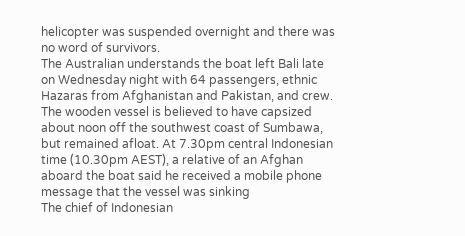helicopter was suspended overnight and there was no word of survivors.
The Australian understands the boat left Bali late on Wednesday night with 64 passengers, ethnic Hazaras from Afghanistan and Pakistan, and crew. The wooden vessel is believed to have capsized about noon off the southwest coast of Sumbawa, but remained afloat. At 7.30pm central Indonesian time (10.30pm AEST), a relative of an Afghan aboard the boat said he received a mobile phone message that the vessel was sinking
The chief of Indonesian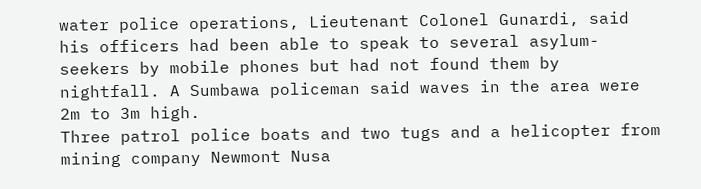water police operations, Lieutenant Colonel Gunardi, said his officers had been able to speak to several asylum-seekers by mobile phones but had not found them by nightfall. A Sumbawa policeman said waves in the area were 2m to 3m high.
Three patrol police boats and two tugs and a helicopter from mining company Newmont Nusa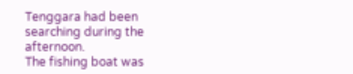Tenggara had been searching during the afternoon.
The fishing boat was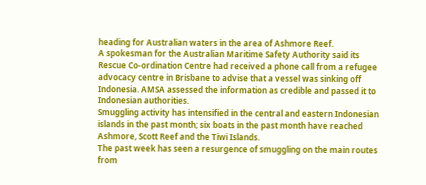heading for Australian waters in the area of Ashmore Reef.
A spokesman for the Australian Maritime Safety Authority said its Rescue Co-ordination Centre had received a phone call from a refugee advocacy centre in Brisbane to advise that a vessel was sinking off Indonesia. AMSA assessed the information as credible and passed it to Indonesian authorities.
Smuggling activity has intensified in the central and eastern Indonesian islands in the past month; six boats in the past month have reached Ashmore, Scott Reef and the Tiwi Islands.
The past week has seen a resurgence of smuggling on the main routes from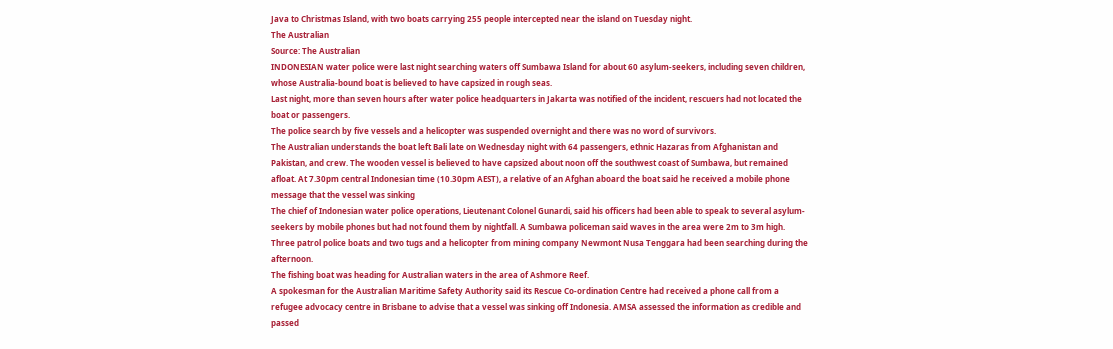Java to Christmas Island, with two boats carrying 255 people intercepted near the island on Tuesday night.
The Australian
Source: The Australian
INDONESIAN water police were last night searching waters off Sumbawa Island for about 60 asylum-seekers, including seven children, whose Australia-bound boat is believed to have capsized in rough seas.
Last night, more than seven hours after water police headquarters in Jakarta was notified of the incident, rescuers had not located the boat or passengers.
The police search by five vessels and a helicopter was suspended overnight and there was no word of survivors.
The Australian understands the boat left Bali late on Wednesday night with 64 passengers, ethnic Hazaras from Afghanistan and Pakistan, and crew. The wooden vessel is believed to have capsized about noon off the southwest coast of Sumbawa, but remained afloat. At 7.30pm central Indonesian time (10.30pm AEST), a relative of an Afghan aboard the boat said he received a mobile phone message that the vessel was sinking
The chief of Indonesian water police operations, Lieutenant Colonel Gunardi, said his officers had been able to speak to several asylum-seekers by mobile phones but had not found them by nightfall. A Sumbawa policeman said waves in the area were 2m to 3m high.
Three patrol police boats and two tugs and a helicopter from mining company Newmont Nusa Tenggara had been searching during the afternoon.
The fishing boat was heading for Australian waters in the area of Ashmore Reef.
A spokesman for the Australian Maritime Safety Authority said its Rescue Co-ordination Centre had received a phone call from a refugee advocacy centre in Brisbane to advise that a vessel was sinking off Indonesia. AMSA assessed the information as credible and passed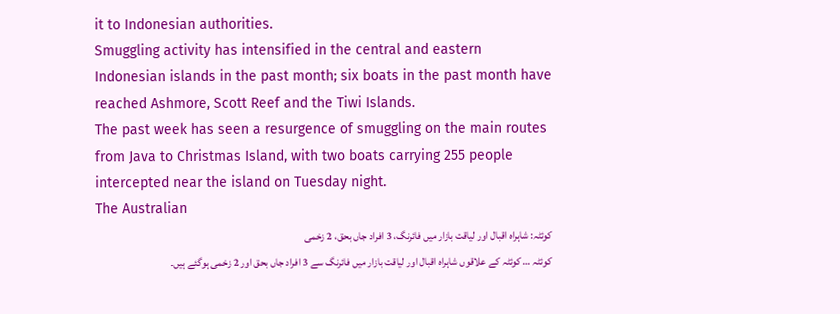it to Indonesian authorities.
Smuggling activity has intensified in the central and eastern Indonesian islands in the past month; six boats in the past month have reached Ashmore, Scott Reef and the Tiwi Islands.
The past week has seen a resurgence of smuggling on the main routes from Java to Christmas Island, with two boats carrying 255 people intercepted near the island on Tuesday night.
The Australian
کوئٹہ: شاہراہ اقبال اور لیاقت بازار میں فائرنگ، 3 افراد جاں بحق، 2 زخمی
کوئٹہ … کوئٹہ کے علاقوں شاہراہ اقبال اور لیاقت بازار میں فائرنگ سے 3 افراد جاں بحق اور 2 زخمی ہوگئے ہیں۔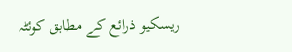ریسکیو ذرائع کے مطابق کوئٹہ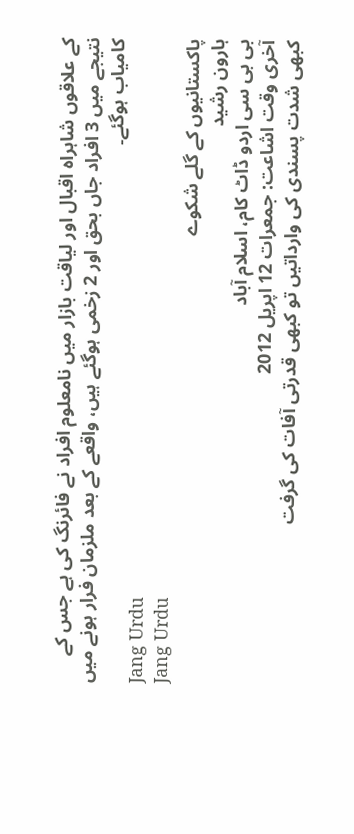کے علاقوں شاہراہ اقبال اور لیاقت بازار میں نامعلوم افراد نے فائرنگ کی ہے جس کے نتیجے میں 3 افراد جاں بحق اور 2 زخمی ہوگئے ہیں، واقعے کے بعد ملزمان فرار ہونے میں کامیاب ہوگئے۔
Jang Urdu
Jang Urdu
پاکستانیوں کے گلے شکوے
ہارون رشید
بی بی سی اردو ڈاٹ کام، اسلام آباد
آخری وقت اشاعت: جمعرات 12 اپريل 2012
کبھی شدت پسندی کی وارداتیں تو کبھی قدرتی آفات کی گرفت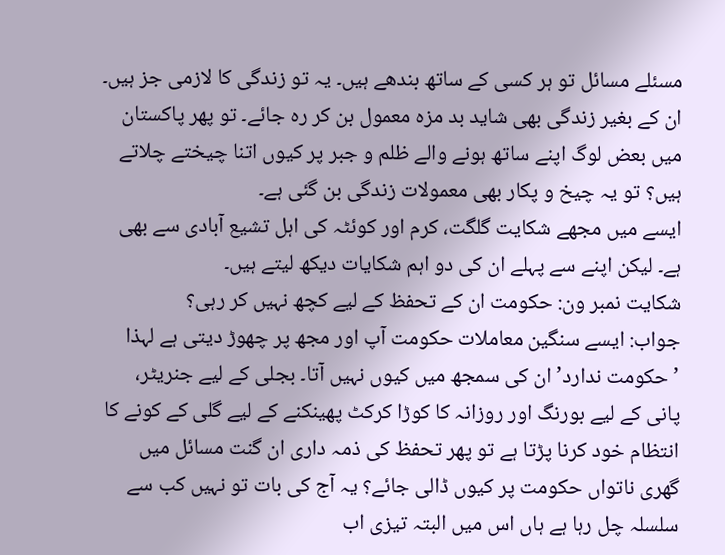مسئلے مسائل تو ہر کسی کے ساتھ بندھے ہیں۔ یہ تو زندگی کا لازمی جز ہیں۔ ان کے بغیر زندگی بھی شاید بد مزہ معمول بن کر رہ جائے۔ تو پھر پاکستان میں بعض لوگ اپنے ساتھ ہونے والے ظلم و جبر پر کیوں اتنا چیختے چلاتے ہیں؟ تو یہ چیخ و پکار بھی معمولات زندگی بن گئی ہے۔
ایسے میں مجھے شکایت گلگت، کرم اور کوئٹہ کی اہل تشیع آبادی سے بھی ہے۔ لیکن اپنے سے پہلے ان کی دو اہم شکایات دیکھ لیتے ہیں۔
شکایت نمبر ون: حکومت ان کے تحفظ کے لیے کچھ نہیں کر رہی؟
جواب: ایسے سنگین معاملات حکومت آپ اور مجھ پر چھوڑ دیتی ہے لہذا ’حکومت ندارد’ ان کی سمجھ میں کیوں نہیں آتا۔ بجلی کے لیے جنریٹر، پانی کے لیے بورنگ اور روزانہ کا کوڑا کرکٹ پھینکنے کے لیے گلی کے کونے کا انتظام خود کرنا پڑتا ہے تو پھر تحفظ کی ذمہ داری ان گنت مسائل میں گھری ناتواں حکومت پر کیوں ڈالی جائے؟ یہ آج کی بات تو نہیں کب سے سلسلہ چل رہا ہے ہاں اس میں البتہ تیزی اب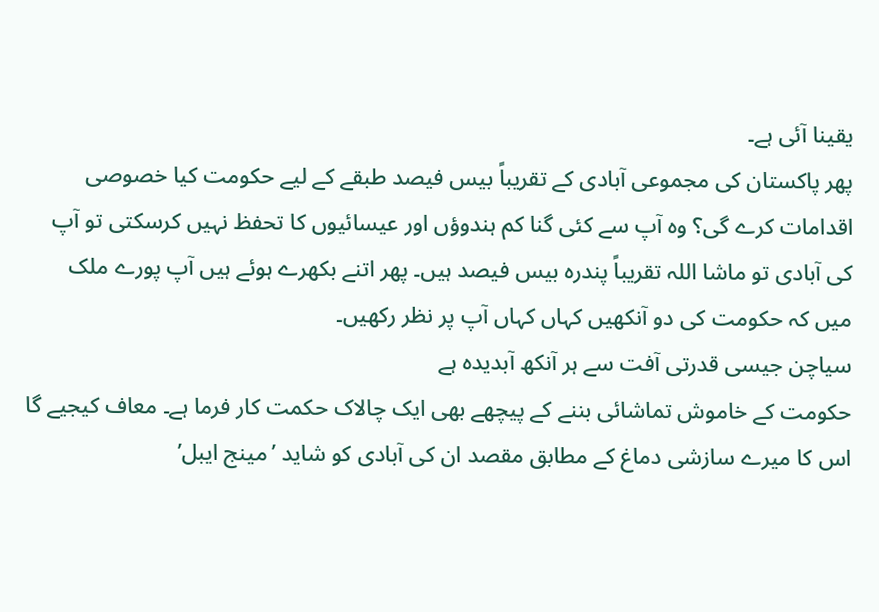یقینا آئی ہے۔
پھر پاکستان کی مجموعی آبادی کے تقریباً بیس فیصد طبقے کے لیے حکومت کیا خصوصی اقدامات کرے گی؟ وہ آپ سے کئی گنا کم ہندوؤں اور عیسائیوں کا تحفظ نہیں کرسکتی تو آپ کی آبادی تو ماشا اللہ تقریباً پندرہ بیس فیصد ہیں۔ پھر اتنے بکھرے ہوئے ہیں آپ پورے ملک میں کہ حکومت کی دو آنکھیں کہاں کہاں آپ پر نظر رکھیں۔
سیاچن جیسی قدرتی آفت سے ہر آنکھ آبدیدہ ہے
حکومت کے خاموش تماشائی بننے کے پیچھے بھی ایک چالاک حکمت کار فرما ہے۔ معاف کیجیے گا اس کا میرے سازشی دماغ کے مطابق مقصد ان کی آبادی کو شاید ’مینج ایبل’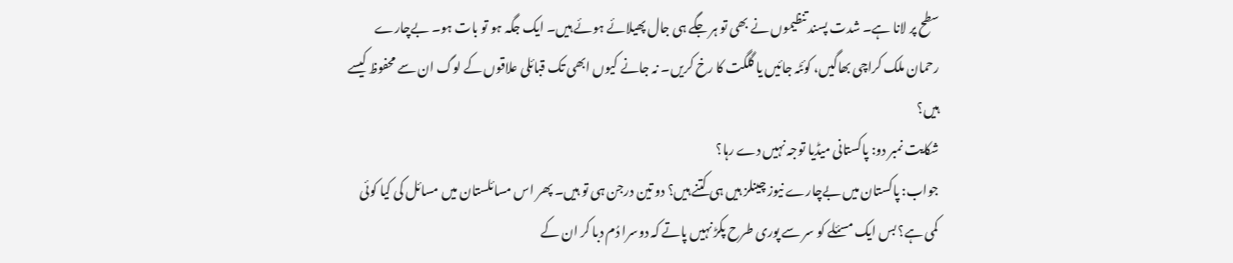سطح پر لانا ہے۔ شدت پسند تنظیموں نے بھی تو ہر جگے ہی جال پھیلائے ہوئے ہیں۔ ایک جگہ ہو تو بات ہو۔ بےچارے رحمان ملک کراچی بھاگیں، کوئٹہ جائیں یا گلگت کا رخ کریں۔ نہ جانے کیوں ابھی تک قبائلی علاقوں کے لوگ ان سے محفوظ کیسے ہیں؟
شکایت نمبر دو: پاکستانی میڈیا توجہ نہیں دے رہا؟
جواب: پاکستان میں بےچارے نیوز چینلز ہیں ہی کتنے ہیں؟ دو تین درجن ہی تو ہیں۔ پھر اس مسائلستان میں مسائل کی کیا کوئی کمی ہے؟ بس ایک مسئلے کو سر سے پوری طرح پکڑ نہیں پاتے کہ دوسرا دُم دبا کر ان کے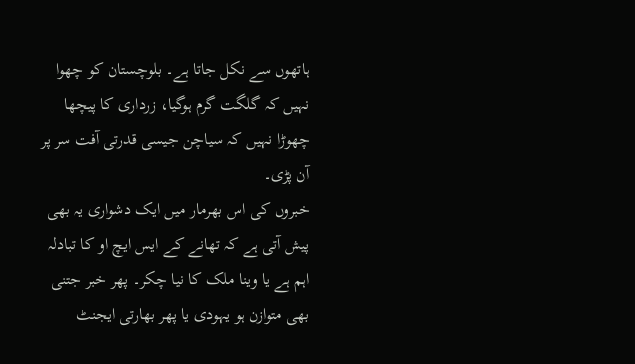ہاتھوں سے نکل جاتا ہے۔ بلوچستان کو چھوا نہیں کہ گلگت گرم ہوگیا، زرداری کا پیچھا چھوڑا نہیں کہ سیاچن جیسی قدرتی آفت سر پر آن پڑی۔
خبروں کی اس بھرمار میں ایک دشواری یہ بھی پیش آتی ہے کہ تھانے کے ایس ایچ او کا تبادلہ اہم ہے یا وینا ملک کا نیا چکر۔ پھر خبر جتنی بھی متوازن ہو یہودی یا پھر بھارتی ایجنٹ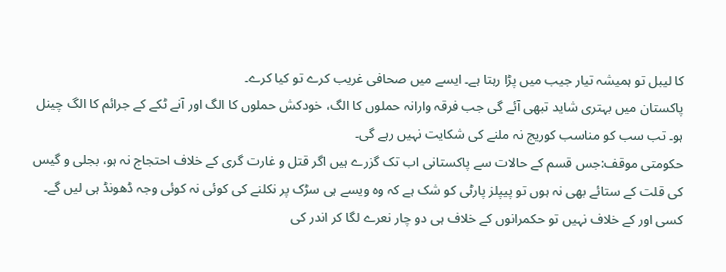کا لیبل تو ہمیشہ تیار جیب میں پڑا رہتا ہے۔ ایسے میں صحافی غریب کرے تو کیا کرے۔
پاکستان میں بہتری شاید تبھی آئے گی جب فرقہ وارانہ حملوں کا الگ، خودکش حملوں کا الگ اور آنے ٹکے کے جرائم کا الگ چینل ہو۔ تب سب کو مناسب کوریج نہ ملنے کی شکایت نہیں رہے گی۔
حکومتی موقف:جس قسم کے حالات سے پاکستانی اب تک گزرے ہیں اگر قتل و غارت گری کے خلاف احتجاج نہ ہو، بجلی و گیس کی قلت کے ستائے بھی نہ ہوں تو پیپلز پارٹی کو شک ہے کہ وہ ویسے ہی سڑک پر نکلنے کی کوئی نہ کوئی وجہ ڈھونڈ ہی لیں گے۔ کسی اور کے خلاف نہیں تو حکمرانوں کے خلاف ہی دو چار نعرے لگا کر اندر کی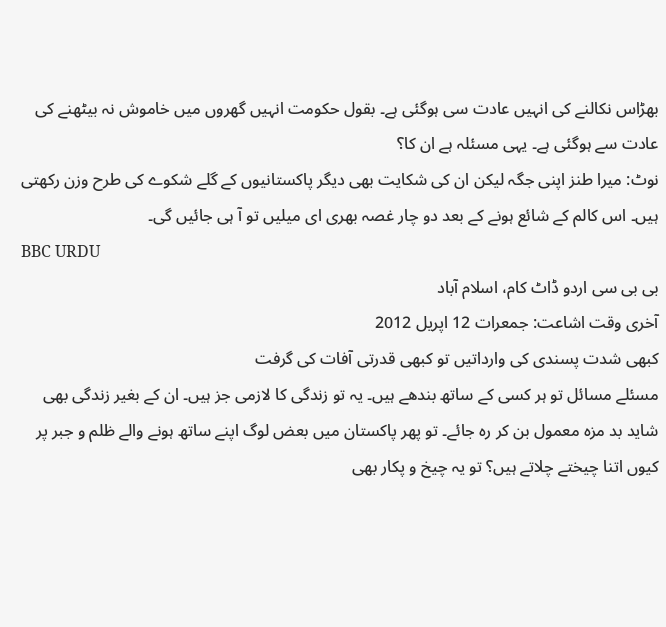بھڑاس نکالنے کی انہیں عادت سی ہوگئی ہے۔ بقول حکومت انہیں گھروں میں خاموش نہ بیٹھنے کی عادت سے ہوگئی ہے۔ یہی مسئلہ ہے ان کا؟
نوٹ: میرا طنز اپنی جگہ لیکن ان کی شکایت بھی دیگر پاکستانیوں کے گلے شکوے کی طرح وزن رکھتی ہیں۔ اس کالم کے شائع ہونے کے بعد دو چار غصہ بھری ای میلیں تو آ ہی جائیں گی۔
BBC URDU
بی بی سی اردو ڈاٹ کام، اسلام آباد
آخری وقت اشاعت: جمعرات 12 اپريل 2012
کبھی شدت پسندی کی وارداتیں تو کبھی قدرتی آفات کی گرفت
مسئلے مسائل تو ہر کسی کے ساتھ بندھے ہیں۔ یہ تو زندگی کا لازمی جز ہیں۔ ان کے بغیر زندگی بھی شاید بد مزہ معمول بن کر رہ جائے۔ تو پھر پاکستان میں بعض لوگ اپنے ساتھ ہونے والے ظلم و جبر پر کیوں اتنا چیختے چلاتے ہیں؟ تو یہ چیخ و پکار بھی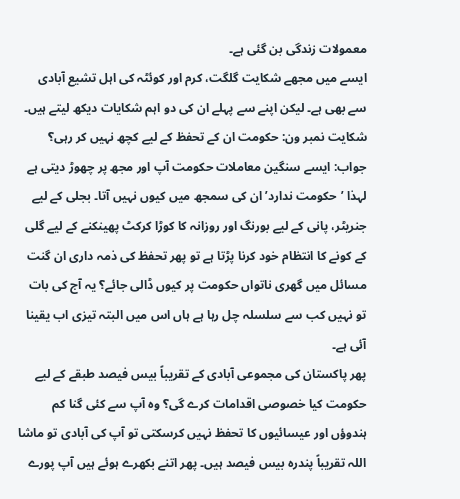معمولات زندگی بن گئی ہے۔
ایسے میں مجھے شکایت گلگت، کرم اور کوئٹہ کی اہل تشیع آبادی سے بھی ہے۔ لیکن اپنے سے پہلے ان کی دو اہم شکایات دیکھ لیتے ہیں۔
شکایت نمبر ون: حکومت ان کے تحفظ کے لیے کچھ نہیں کر رہی؟
جواب: ایسے سنگین معاملات حکومت آپ اور مجھ پر چھوڑ دیتی ہے لہذا ’حکومت ندارد’ ان کی سمجھ میں کیوں نہیں آتا۔ بجلی کے لیے جنریٹر، پانی کے لیے بورنگ اور روزانہ کا کوڑا کرکٹ پھینکنے کے لیے گلی کے کونے کا انتظام خود کرنا پڑتا ہے تو پھر تحفظ کی ذمہ داری ان گنت مسائل میں گھری ناتواں حکومت پر کیوں ڈالی جائے؟ یہ آج کی بات تو نہیں کب سے سلسلہ چل رہا ہے ہاں اس میں البتہ تیزی اب یقینا آئی ہے۔
پھر پاکستان کی مجموعی آبادی کے تقریباً بیس فیصد طبقے کے لیے حکومت کیا خصوصی اقدامات کرے گی؟ وہ آپ سے کئی گنا کم ہندوؤں اور عیسائیوں کا تحفظ نہیں کرسکتی تو آپ کی آبادی تو ماشا اللہ تقریباً پندرہ بیس فیصد ہیں۔ پھر اتنے بکھرے ہوئے ہیں آپ پورے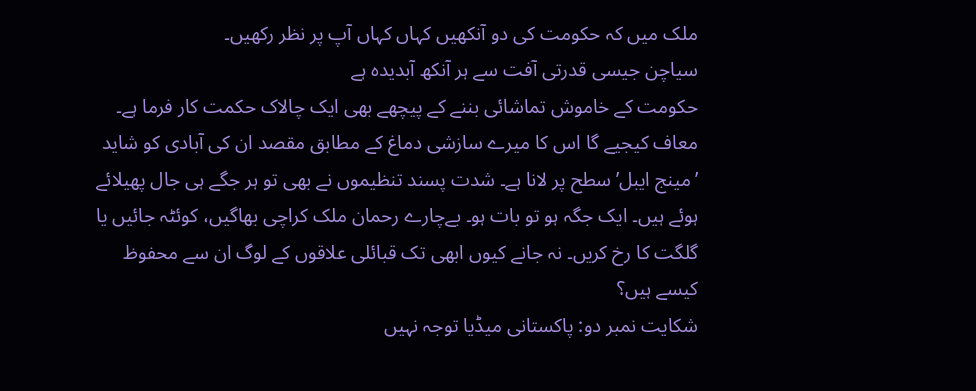ملک میں کہ حکومت کی دو آنکھیں کہاں کہاں آپ پر نظر رکھیں۔
سیاچن جیسی قدرتی آفت سے ہر آنکھ آبدیدہ ہے
حکومت کے خاموش تماشائی بننے کے پیچھے بھی ایک چالاک حکمت کار فرما ہے۔ معاف کیجیے گا اس کا میرے سازشی دماغ کے مطابق مقصد ان کی آبادی کو شاید ’مینج ایبل’ سطح پر لانا ہے۔ شدت پسند تنظیموں نے بھی تو ہر جگے ہی جال پھیلائے ہوئے ہیں۔ ایک جگہ ہو تو بات ہو۔ بےچارے رحمان ملک کراچی بھاگیں، کوئٹہ جائیں یا گلگت کا رخ کریں۔ نہ جانے کیوں ابھی تک قبائلی علاقوں کے لوگ ان سے محفوظ کیسے ہیں؟
شکایت نمبر دو: پاکستانی میڈیا توجہ نہیں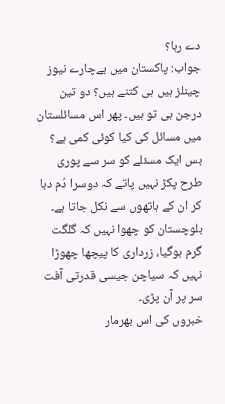دے رہا؟
جواب: پاکستان میں بےچارے نیوز چینلز ہیں ہی کتنے ہیں؟ دو تین درجن ہی تو ہیں۔ پھر اس مسائلستان میں مسائل کی کیا کوئی کمی ہے؟ بس ایک مسئلے کو سر سے پوری طرح پکڑ نہیں پاتے کہ دوسرا دُم دبا کر ان کے ہاتھوں سے نکل جاتا ہے۔ بلوچستان کو چھوا نہیں کہ گلگت گرم ہوگیا، زرداری کا پیچھا چھوڑا نہیں کہ سیاچن جیسی قدرتی آفت سر پر آن پڑی۔
خبروں کی اس بھرمار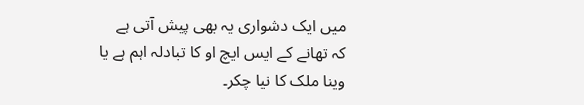میں ایک دشواری یہ بھی پیش آتی ہے کہ تھانے کے ایس ایچ او کا تبادلہ اہم ہے یا وینا ملک کا نیا چکر۔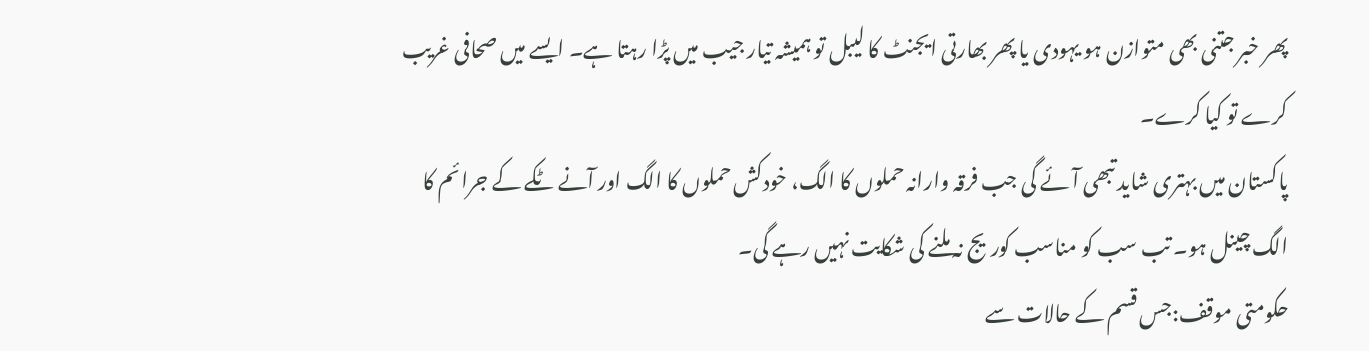پھر خبر جتنی بھی متوازن ہو یہودی یا پھر بھارتی ایجنٹ کا لیبل تو ہمیشہ تیار جیب میں پڑا رہتا ہے۔ ایسے میں صحافی غریب کرے تو کیا کرے۔
پاکستان میں بہتری شاید تبھی آئے گی جب فرقہ وارانہ حملوں کا الگ، خودکش حملوں کا الگ اور آنے ٹکے کے جرائم کا الگ چینل ہو۔ تب سب کو مناسب کوریج نہ ملنے کی شکایت نہیں رہے گی۔
حکومتی موقف:جس قسم کے حالات سے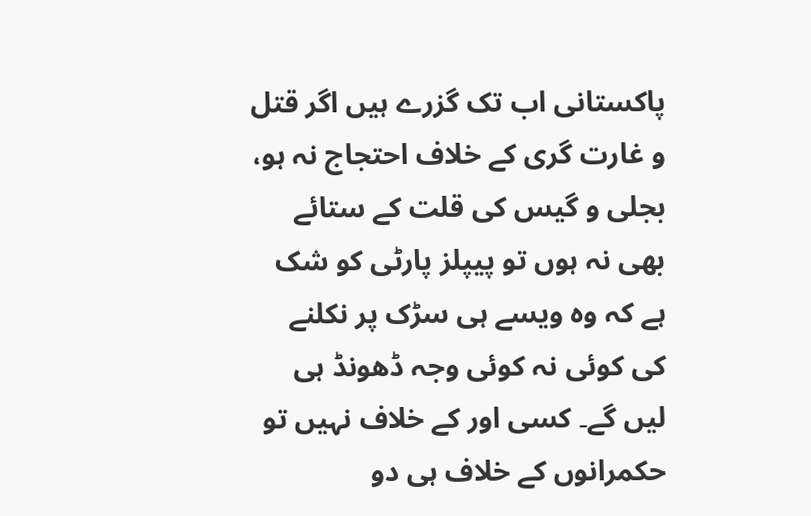پاکستانی اب تک گزرے ہیں اگر قتل و غارت گری کے خلاف احتجاج نہ ہو، بجلی و گیس کی قلت کے ستائے بھی نہ ہوں تو پیپلز پارٹی کو شک ہے کہ وہ ویسے ہی سڑک پر نکلنے کی کوئی نہ کوئی وجہ ڈھونڈ ہی لیں گے۔ کسی اور کے خلاف نہیں تو حکمرانوں کے خلاف ہی دو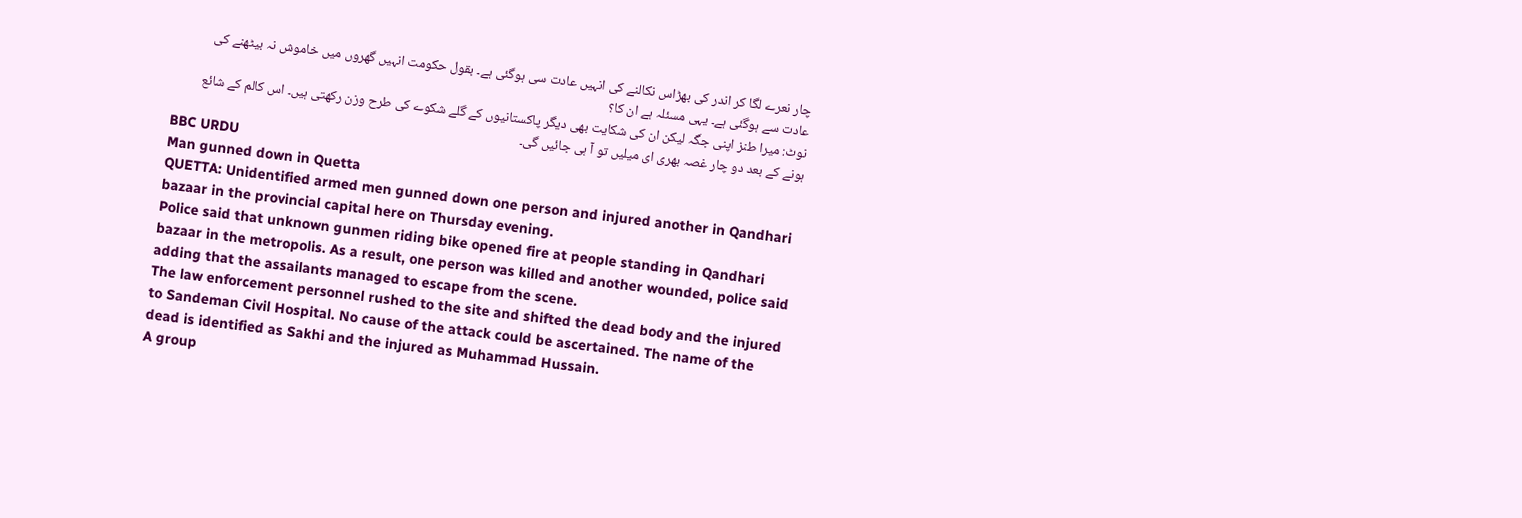چار نعرے لگا کر اندر کی بھڑاس نکالنے کی انہیں عادت سی ہوگئی ہے۔ بقول حکومت انہیں گھروں میں خاموش نہ بیٹھنے کی عادت سے ہوگئی ہے۔ یہی مسئلہ ہے ان کا؟
نوٹ: میرا طنز اپنی جگہ لیکن ان کی شکایت بھی دیگر پاکستانیوں کے گلے شکوے کی طرح وزن رکھتی ہیں۔ اس کالم کے شائع ہونے کے بعد دو چار غصہ بھری ای میلیں تو آ ہی جائیں گی۔
BBC URDU
Man gunned down in Quetta
QUETTA: Unidentified armed men gunned down one person and injured another in Qandhari bazaar in the provincial capital here on Thursday evening.
Police said that unknown gunmen riding bike opened fire at people standing in Qandhari bazaar in the metropolis. As a result, one person was killed and another wounded, police said adding that the assailants managed to escape from the scene.
The law enforcement personnel rushed to the site and shifted the dead body and the injured to Sandeman Civil Hospital. No cause of the attack could be ascertained. The name of the dead is identified as Sakhi and the injured as Muhammad Hussain.
A group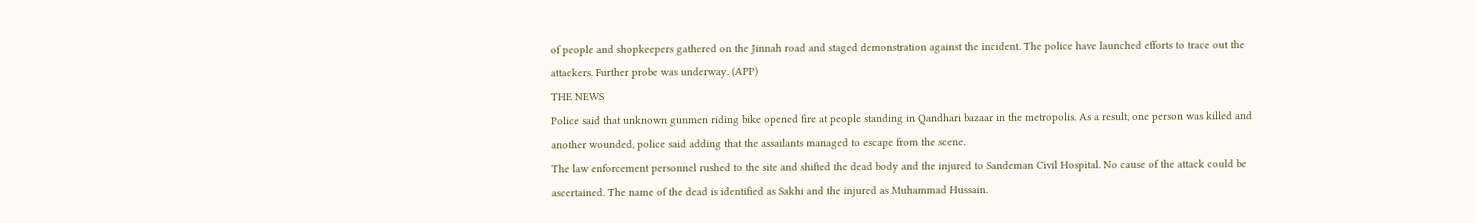of people and shopkeepers gathered on the Jinnah road and staged demonstration against the incident. The police have launched efforts to trace out the attackers. Further probe was underway. (APP)
THE NEWS
Police said that unknown gunmen riding bike opened fire at people standing in Qandhari bazaar in the metropolis. As a result, one person was killed and another wounded, police said adding that the assailants managed to escape from the scene.
The law enforcement personnel rushed to the site and shifted the dead body and the injured to Sandeman Civil Hospital. No cause of the attack could be ascertained. The name of the dead is identified as Sakhi and the injured as Muhammad Hussain.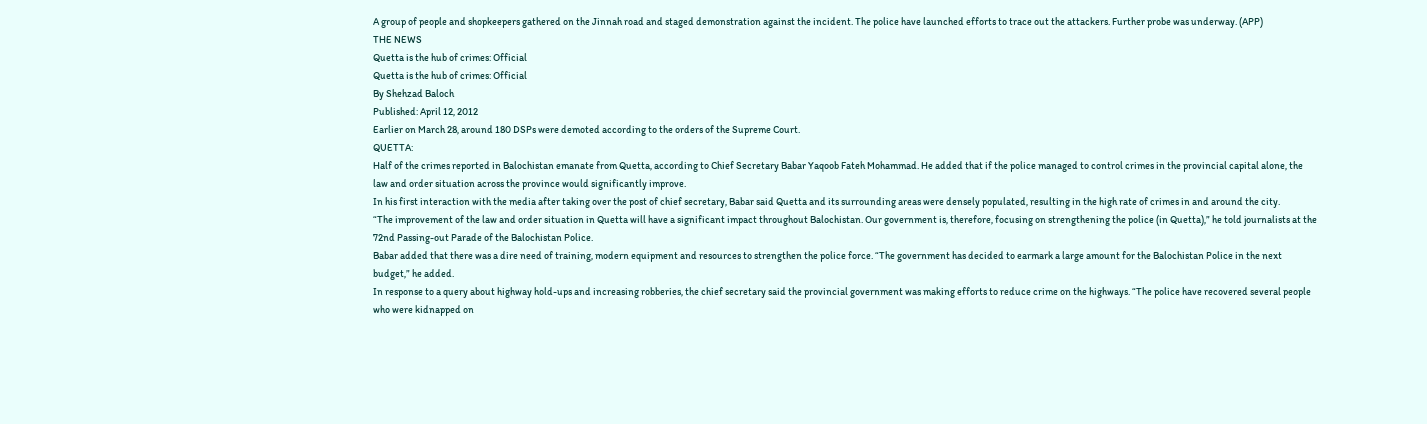A group of people and shopkeepers gathered on the Jinnah road and staged demonstration against the incident. The police have launched efforts to trace out the attackers. Further probe was underway. (APP)
THE NEWS
Quetta is the hub of crimes: Official
Quetta is the hub of crimes: Official
By Shehzad Baloch
Published: April 12, 2012
Earlier on March 28, around 180 DSPs were demoted according to the orders of the Supreme Court.
QUETTA:
Half of the crimes reported in Balochistan emanate from Quetta, according to Chief Secretary Babar Yaqoob Fateh Mohammad. He added that if the police managed to control crimes in the provincial capital alone, the law and order situation across the province would significantly improve.
In his first interaction with the media after taking over the post of chief secretary, Babar said Quetta and its surrounding areas were densely populated, resulting in the high rate of crimes in and around the city.
“The improvement of the law and order situation in Quetta will have a significant impact throughout Balochistan. Our government is, therefore, focusing on strengthening the police (in Quetta),” he told journalists at the 72nd Passing-out Parade of the Balochistan Police.
Babar added that there was a dire need of training, modern equipment and resources to strengthen the police force. “The government has decided to earmark a large amount for the Balochistan Police in the next budget,” he added.
In response to a query about highway hold-ups and increasing robberies, the chief secretary said the provincial government was making efforts to reduce crime on the highways. “The police have recovered several people who were kidnapped on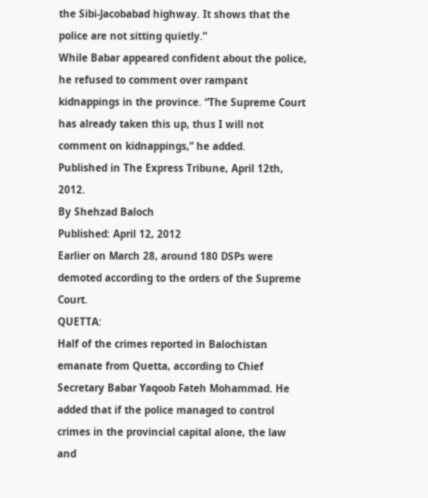the Sibi-Jacobabad highway. It shows that the police are not sitting quietly.”
While Babar appeared confident about the police, he refused to comment over rampant kidnappings in the province. “The Supreme Court has already taken this up, thus I will not comment on kidnappings,” he added.
Published in The Express Tribune, April 12th, 2012.
By Shehzad Baloch
Published: April 12, 2012
Earlier on March 28, around 180 DSPs were demoted according to the orders of the Supreme Court.
QUETTA:
Half of the crimes reported in Balochistan emanate from Quetta, according to Chief Secretary Babar Yaqoob Fateh Mohammad. He added that if the police managed to control crimes in the provincial capital alone, the law and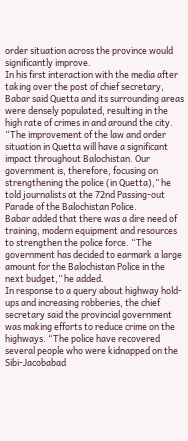order situation across the province would significantly improve.
In his first interaction with the media after taking over the post of chief secretary, Babar said Quetta and its surrounding areas were densely populated, resulting in the high rate of crimes in and around the city.
“The improvement of the law and order situation in Quetta will have a significant impact throughout Balochistan. Our government is, therefore, focusing on strengthening the police (in Quetta),” he told journalists at the 72nd Passing-out Parade of the Balochistan Police.
Babar added that there was a dire need of training, modern equipment and resources to strengthen the police force. “The government has decided to earmark a large amount for the Balochistan Police in the next budget,” he added.
In response to a query about highway hold-ups and increasing robberies, the chief secretary said the provincial government was making efforts to reduce crime on the highways. “The police have recovered several people who were kidnapped on the Sibi-Jacobabad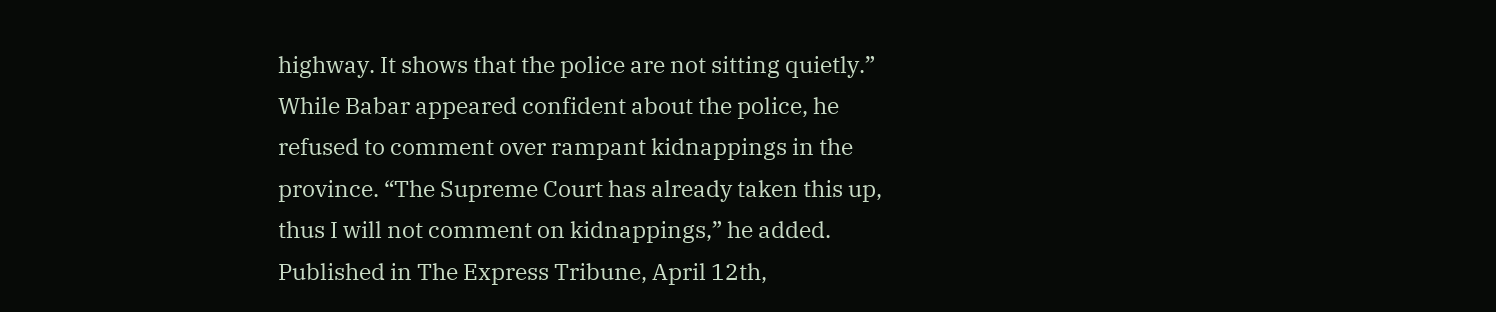highway. It shows that the police are not sitting quietly.”
While Babar appeared confident about the police, he refused to comment over rampant kidnappings in the province. “The Supreme Court has already taken this up, thus I will not comment on kidnappings,” he added.
Published in The Express Tribune, April 12th,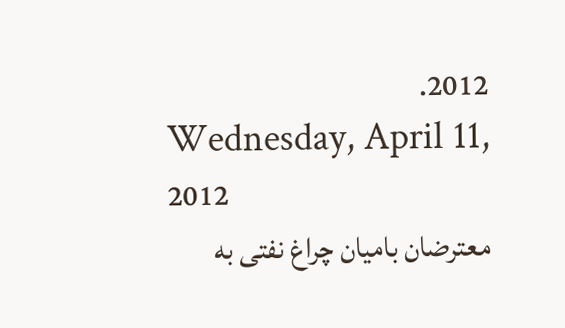2012.
Wednesday, April 11, 2012
معترضان بامیان چراغ نفتی به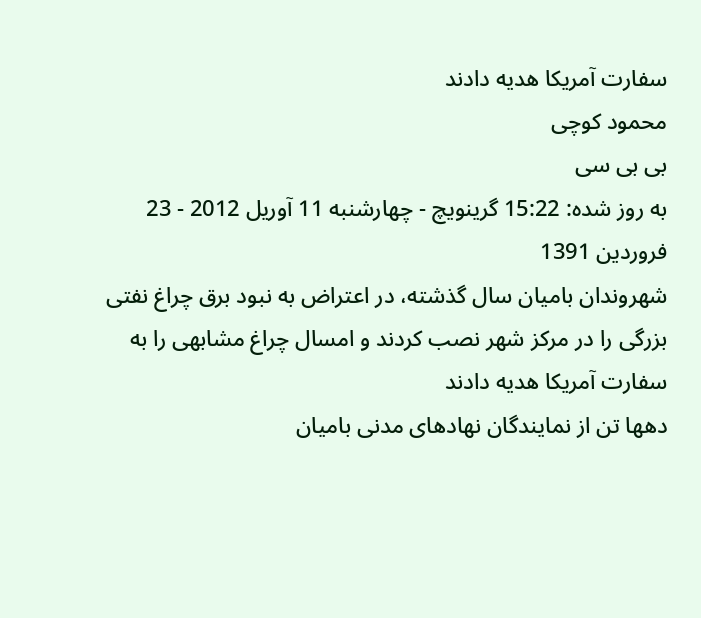سفارت آمریکا هدیه دادند
محمود کوچی
بی بی سی
به روز شده: 15:22 گرينويچ - چهارشنبه 11 آوريل 2012 - 23 فروردین 1391
شهروندان بامیان سال گذشته، در اعتراض به نبود برق چراغ نفتی بزرگی را در مرکز شهر نصب کردند و امسال چراغ مشابهی را به سفارت آمریکا هدیه دادند
دهها تن از نمایندگان نهادهای مدنی بامیان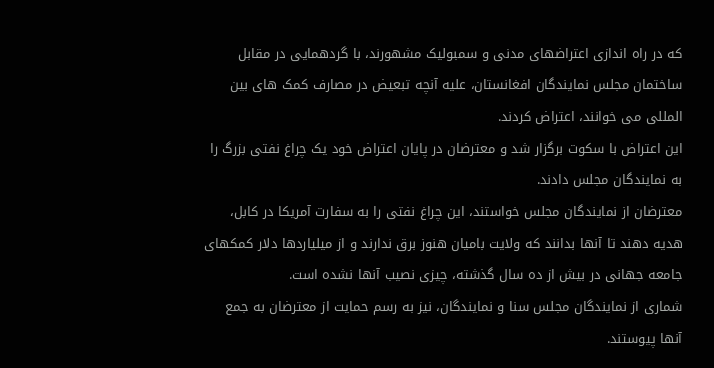که در راه اندازی اعتراضهای مدنی و سمبولیک مشهورند، با گردهمایی در مقابل ساختمان مجلس نمایندگان افغانستان، علیه آنچه تبعیض در مصارف کمک های بین المللی می خوانند، اعتراض کردند.
این اعتراض با سکوت برگزار شد و معترضان در پایان اعتراض خود یک چراغ نفتی بزرگ را به نمایندگان مجلس دادند.
معترضان از نمایندگان مجلس خواستند، این چراغ نفتی را به سفارت آمریکا در کابل، هدیه دهند تا آنها بدانند که ولایت بامیان هنوز برق ندارند و از میلیاردها دلار کمکهای جامعه جهانی در بیش از ده سال گذشته، چیزی نصیب آنها نشده است.
شماری از نمایندگان مجلس سنا و نمایندگان، نیز به رسم حمایت از معترضان به جمع آنها پیوستند.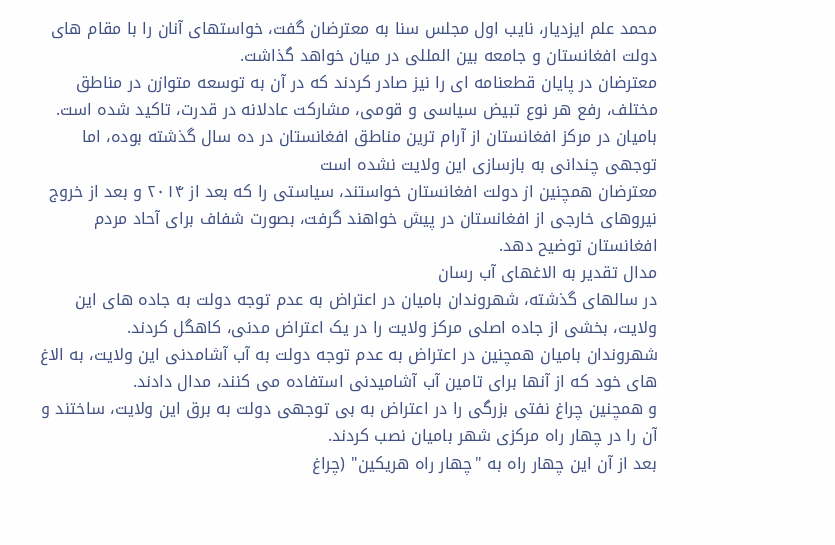محمد علم ایزدیار، نایب اول مجلس سنا به معترضان گفت، خواستهای آنان را با مقام های دولت افغانستان و جامعه بین المللی در میان خواهد گذاشت.
معترضان در پایان قطعنامه ای را نیز صادر کردند که در آن به توسعه متوازن در مناطق مختلف، رفع هر نوع تبیض سیاسی و قومی، مشارکت عادلانه در قدرت، تاکید شده است.
بامیان در مرکز افغانستان از آرام ترین مناطق افغانستان در ده سال گذشته بوده، اما توجهی چندانی به بازسازی این ولایت نشده است
معترضان همچنین از دولت افغانستان خواستند، سیاستی را که بعد از ۲۰۱۴ و بعد از خروج نیروهای خارجی از افغانستان در پیش خواهند گرفت، بصورت شفاف برای آحاد مردم افغانستان توضیح دهد.
مدال تقدیر به الاغهای آب رسان
در سالهای گذشته، شهروندان بامیان در اعتراض به عدم توجه دولت به جاده های این ولایت، بخشی از جاده اصلی مرکز ولایت را در یک اعتراض مدنی، کاهگل کردند.
شهروندان بامیان همچنین در اعتراض به عدم توجه دولت به آب آشامدنی این ولایت، به الاغ های خود که از آنها برای تامین آب آشامیدنی استفاده می کنند، مدال دادند.
و همچنین چراغ نفتی بزرگی را در اعتراض به بی توجهی دولت به برق این ولایت، ساختند و آن را در چهار راه مرکزی شهر بامیان نصب کردند.
بعد از آن این چهار راه به "چهار راه هریکین" (چراغ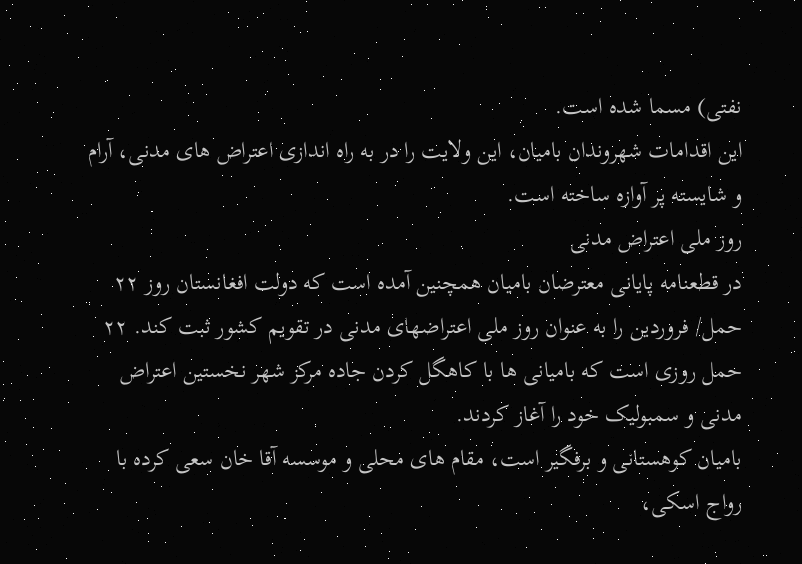نفتی) مسما شده است.
این اقدامات شهروندان بامیان، این ولایت را در به راه اندازی اعتراض های مدنی، آرام و شایسته پر آوازه ساخته است.
روز ملی اعتراض مدنی
در قطعنامه پایانی معترضان بامیان همچنین آمده است که دولت افغانستان روز ۲۲ حمل/ فروردین را به عنوان روز ملی اعتراضهای مدنی در تقویم کشور ثبت کند. ۲۲ حمل روزی است که بامیانی ها با کاهگل کردن جاده مرکز شهر نخستین اعتراض مدنی و سمبولیک خود را آغاز کردند.
بامیان کوهستانی و برفگیر است، مقام های محلی و موسسه آقا خان سعی کرده با رواج اسکی،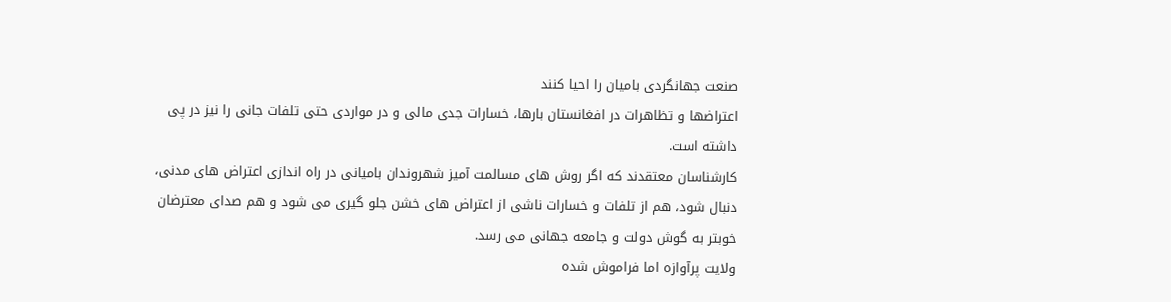صنعت جهانگردی بامیان را احیا کنند
اعتراضها و تظاهرات در افغانستان بارها، خسارات جدی مالی و در مواردی حتی تلفات جانی را نیز در پی داشته است.
کارشناسان معتقدند که اگر روش های مسالمت آمیز شهروندان بامیانی در راه اندازی اعتراض های مدنی، دنبال شود، هم از تلفات و خسارات ناشی از اعتراض های خشن جلو گیری می شود و هم صدای معترضان خوبتر به گوش دولت و جامعه جهانی می رسد.
ولایت پرآوازه اما فراموش شده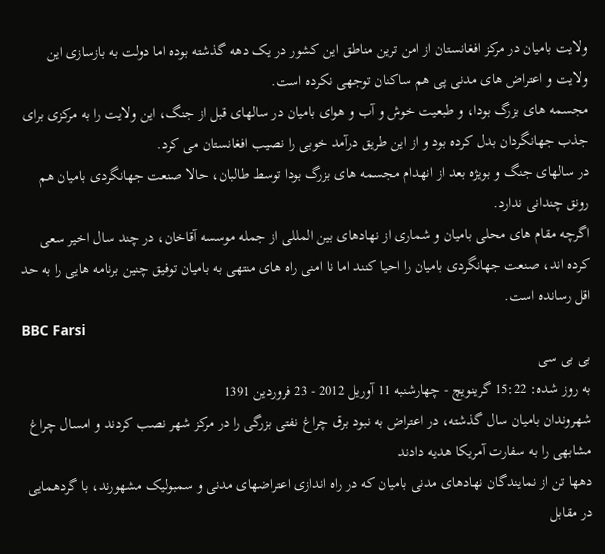ولایت بامیان در مرکز افغانستان از امن ترین مناطق این کشور در یک دهه گذشته بوده اما دولت به بازسازی این ولایت و اعتراض های مدنی پی هم ساکنان توجهی نکرده است.
مجسمه های بزرگ بودا، و طبعیت خوش و آب و هوای بامیان در سالهای قبل از جنگ، این ولایت را به مرکزی برای جذب جهانگردان بدل کرده بود و از این طریق درآمد خوبی را نصیب افغانستان می کرد.
در سالهای جنگ و بویژه بعد از انهدام مجسمه های بزرگ بودا توسط طالبان، حالا صنعت جهانگردی بامیان هم رونق چندانی ندارد.
اگرچه مقام های محلی بامیان و شماری از نهادهای بین المللی از جمله موسسه آقاخان، در چند سال اخیر سعی کرده اند، صنعت جهانگردی بامیان را احیا کنند اما نا امنی راه های منتهی به بامیان توفیق چنین برنامه هایی را به حد اقل رسانده است.
BBC Farsi
بی بی سی
به روز شده: 15:22 گرينويچ - چهارشنبه 11 آوريل 2012 - 23 فروردین 1391
شهروندان بامیان سال گذشته، در اعتراض به نبود برق چراغ نفتی بزرگی را در مرکز شهر نصب کردند و امسال چراغ مشابهی را به سفارت آمریکا هدیه دادند
دهها تن از نمایندگان نهادهای مدنی بامیان که در راه اندازی اعتراضهای مدنی و سمبولیک مشهورند، با گردهمایی در مقابل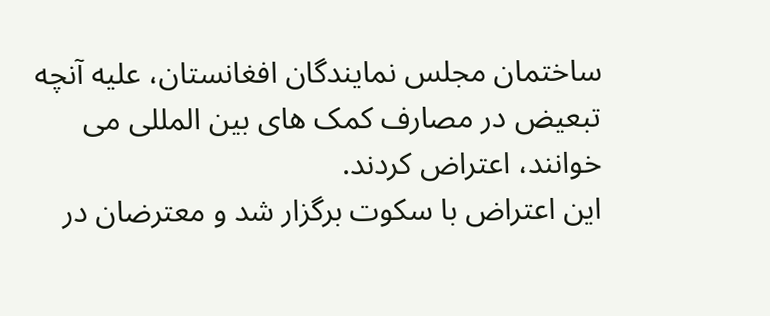ساختمان مجلس نمایندگان افغانستان، علیه آنچه تبعیض در مصارف کمک های بین المللی می خوانند، اعتراض کردند.
این اعتراض با سکوت برگزار شد و معترضان در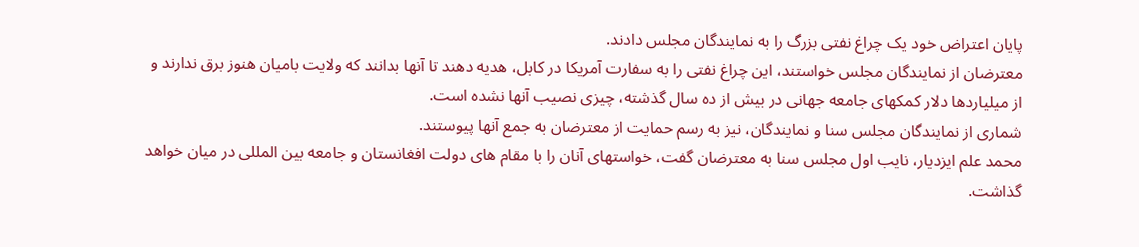پایان اعتراض خود یک چراغ نفتی بزرگ را به نمایندگان مجلس دادند.
معترضان از نمایندگان مجلس خواستند، این چراغ نفتی را به سفارت آمریکا در کابل، هدیه دهند تا آنها بدانند که ولایت بامیان هنوز برق ندارند و از میلیاردها دلار کمکهای جامعه جهانی در بیش از ده سال گذشته، چیزی نصیب آنها نشده است.
شماری از نمایندگان مجلس سنا و نمایندگان، نیز به رسم حمایت از معترضان به جمع آنها پیوستند.
محمد علم ایزدیار، نایب اول مجلس سنا به معترضان گفت، خواستهای آنان را با مقام های دولت افغانستان و جامعه بین المللی در میان خواهد گذاشت.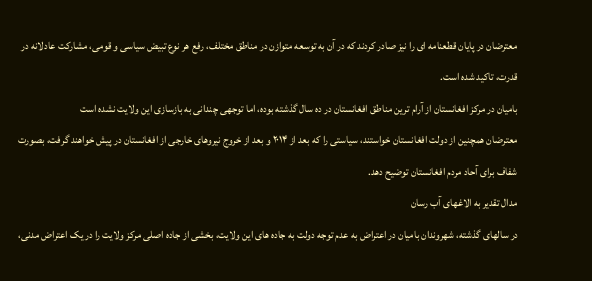معترضان در پایان قطعنامه ای را نیز صادر کردند که در آن به توسعه متوازن در مناطق مختلف، رفع هر نوع تبیض سیاسی و قومی، مشارکت عادلانه در قدرت، تاکید شده است.
بامیان در مرکز افغانستان از آرام ترین مناطق افغانستان در ده سال گذشته بوده، اما توجهی چندانی به بازسازی این ولایت نشده است
معترضان همچنین از دولت افغانستان خواستند، سیاستی را که بعد از ۲۰۱۴ و بعد از خروج نیروهای خارجی از افغانستان در پیش خواهند گرفت، بصورت شفاف برای آحاد مردم افغانستان توضیح دهد.
مدال تقدیر به الاغهای آب رسان
در سالهای گذشته، شهروندان بامیان در اعتراض به عدم توجه دولت به جاده های این ولایت، بخشی از جاده اصلی مرکز ولایت را در یک اعتراض مدنی،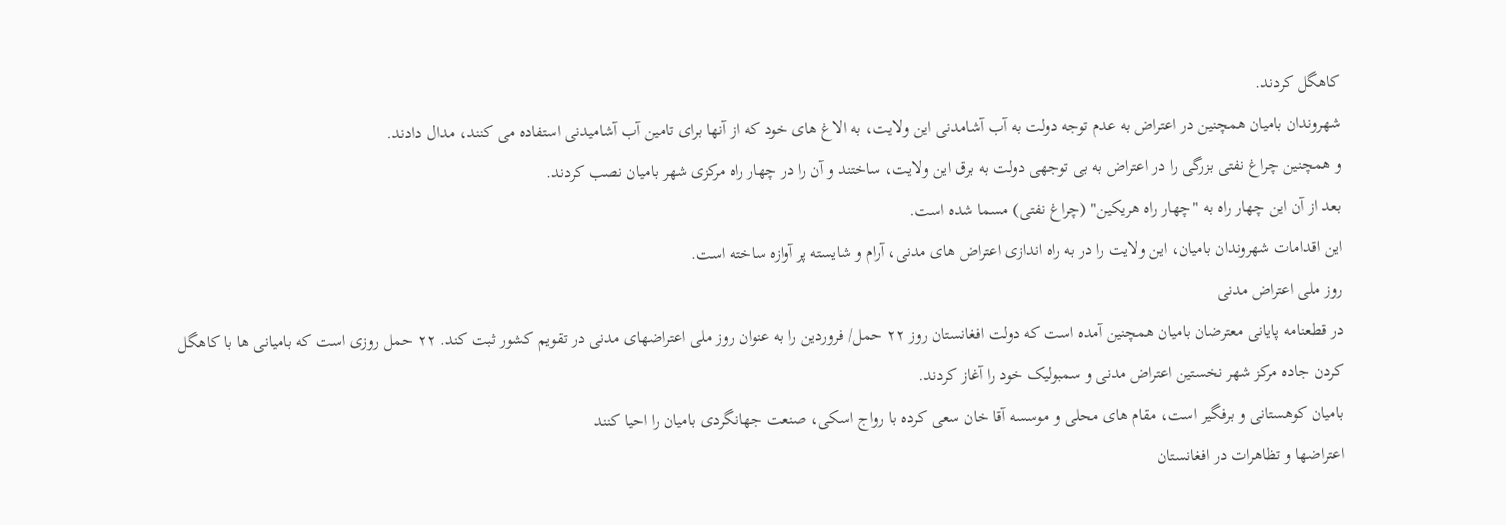کاهگل کردند.
شهروندان بامیان همچنین در اعتراض به عدم توجه دولت به آب آشامدنی این ولایت، به الاغ های خود که از آنها برای تامین آب آشامیدنی استفاده می کنند، مدال دادند.
و همچنین چراغ نفتی بزرگی را در اعتراض به بی توجهی دولت به برق این ولایت، ساختند و آن را در چهار راه مرکزی شهر بامیان نصب کردند.
بعد از آن این چهار راه به "چهار راه هریکین" (چراغ نفتی) مسما شده است.
این اقدامات شهروندان بامیان، این ولایت را در به راه اندازی اعتراض های مدنی، آرام و شایسته پر آوازه ساخته است.
روز ملی اعتراض مدنی
در قطعنامه پایانی معترضان بامیان همچنین آمده است که دولت افغانستان روز ۲۲ حمل/ فروردین را به عنوان روز ملی اعتراضهای مدنی در تقویم کشور ثبت کند. ۲۲ حمل روزی است که بامیانی ها با کاهگل کردن جاده مرکز شهر نخستین اعتراض مدنی و سمبولیک خود را آغاز کردند.
بامیان کوهستانی و برفگیر است، مقام های محلی و موسسه آقا خان سعی کرده با رواج اسکی، صنعت جهانگردی بامیان را احیا کنند
اعتراضها و تظاهرات در افغانستان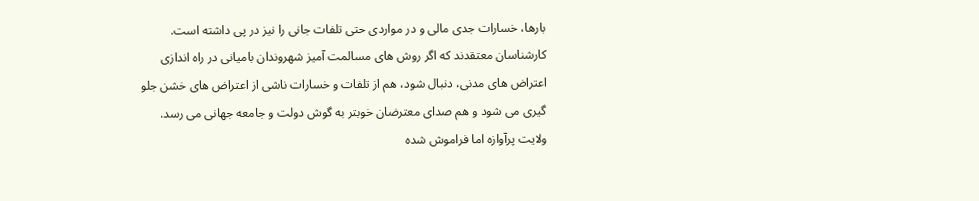بارها، خسارات جدی مالی و در مواردی حتی تلفات جانی را نیز در پی داشته است.
کارشناسان معتقدند که اگر روش های مسالمت آمیز شهروندان بامیانی در راه اندازی اعتراض های مدنی، دنبال شود، هم از تلفات و خسارات ناشی از اعتراض های خشن جلو گیری می شود و هم صدای معترضان خوبتر به گوش دولت و جامعه جهانی می رسد.
ولایت پرآوازه اما فراموش شده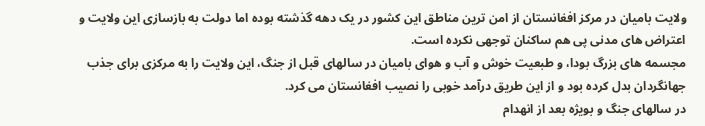ولایت بامیان در مرکز افغانستان از امن ترین مناطق این کشور در یک دهه گذشته بوده اما دولت به بازسازی این ولایت و اعتراض های مدنی پی هم ساکنان توجهی نکرده است.
مجسمه های بزرگ بودا، و طبعیت خوش و آب و هوای بامیان در سالهای قبل از جنگ، این ولایت را به مرکزی برای جذب جهانگردان بدل کرده بود و از این طریق درآمد خوبی را نصیب افغانستان می کرد.
در سالهای جنگ و بویژه بعد از انهدام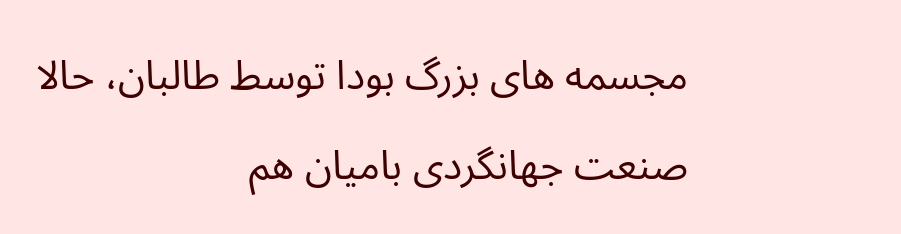مجسمه های بزرگ بودا توسط طالبان، حالا صنعت جهانگردی بامیان هم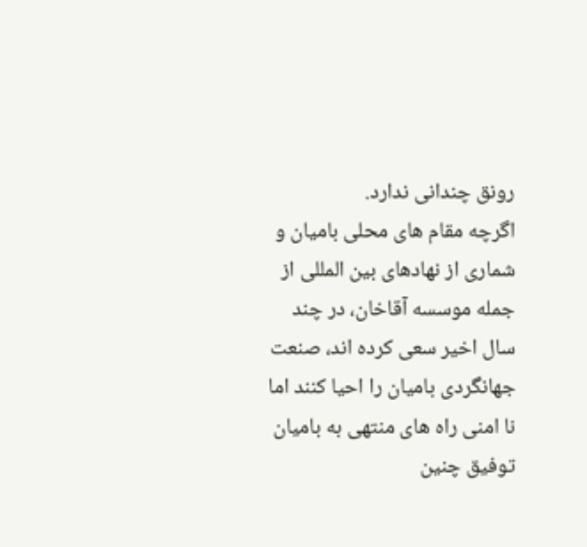رونق چندانی ندارد.
اگرچه مقام های محلی بامیان و شماری از نهادهای بین المللی از جمله موسسه آقاخان، در چند سال اخیر سعی کرده اند، صنعت جهانگردی بامیان را احیا کنند اما نا امنی راه های منتهی به بامیان توفیق چنین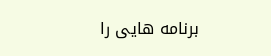برنامه هایی را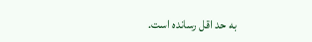به حد اقل رسانده است.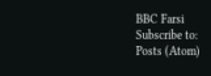BBC Farsi
Subscribe to:
Posts (Atom)